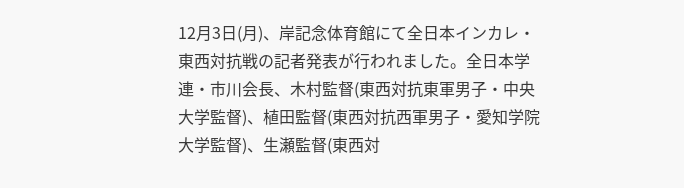12月3日(月)、岸記念体育館にて全日本インカレ・東西対抗戦の記者発表が行われました。全日本学連・市川会長、木村監督(東西対抗東軍男子・中央大学監督)、植田監督(東西対抗西軍男子・愛知学院大学監督)、生瀬監督(東西対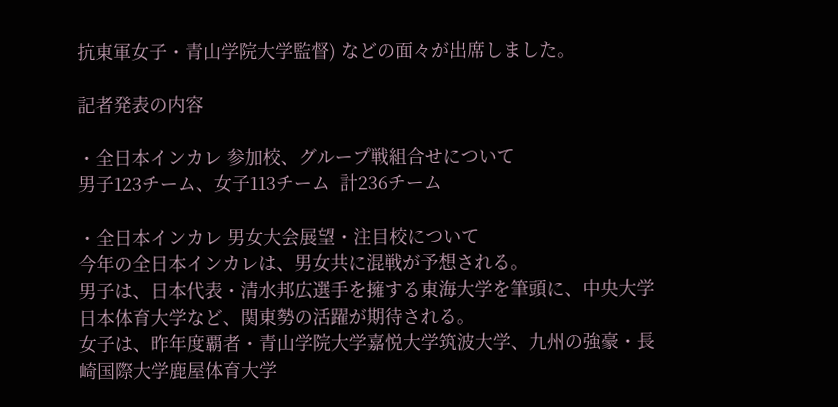抗東軍女子・青山学院大学監督) などの面々が出席しました。

記者発表の内容

・全日本インカレ 参加校、グループ戦組合せについて
男子123チーム、女子113チーム  計236チーム

・全日本インカレ 男女大会展望・注目校について
今年の全日本インカレは、男女共に混戦が予想される。
男子は、日本代表・清水邦広選手を擁する東海大学を筆頭に、中央大学日本体育大学など、関東勢の活躍が期待される。
女子は、昨年度覇者・青山学院大学嘉悦大学筑波大学、九州の強豪・長崎国際大学鹿屋体育大学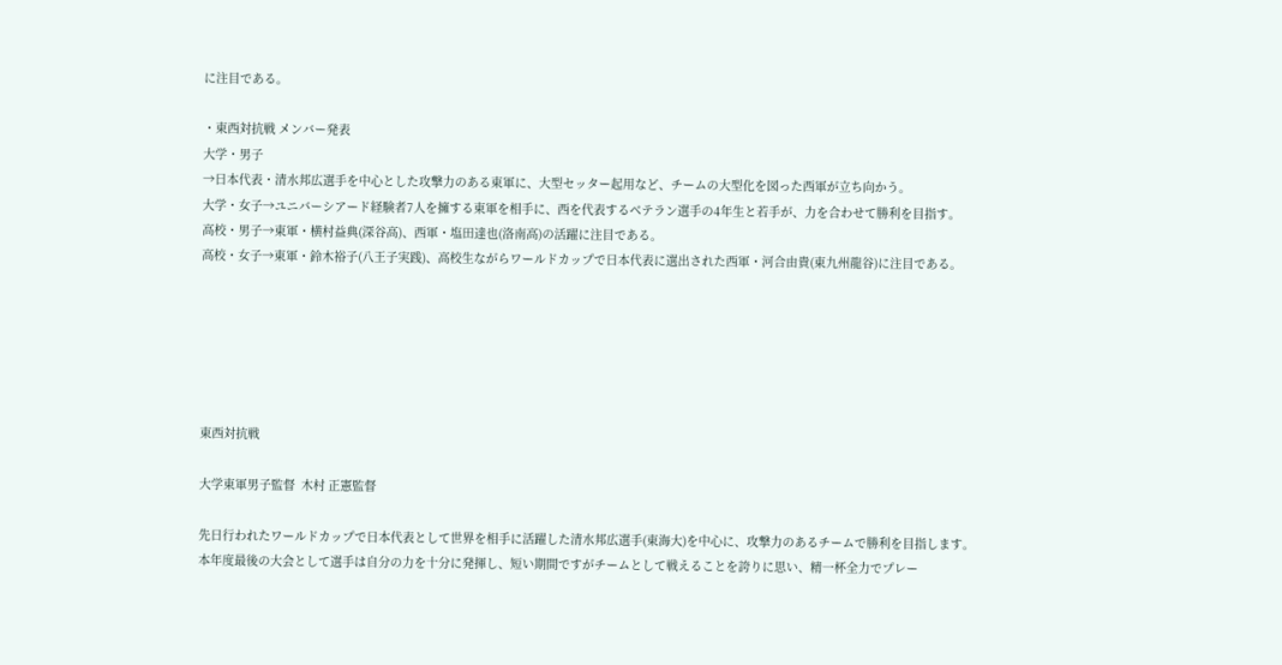に注目である。

・東西対抗戦 メンバー発表
大学・男子
→日本代表・清水邦広選手を中心とした攻撃力のある東軍に、大型セッター起用など、チームの大型化を図った西軍が立ち向かう。
大学・女子→ユニバーシアード経験者7人を擁する東軍を相手に、西を代表するベテラン選手の4年生と若手が、力を合わせて勝利を目指す。
高校・男子→東軍・横村益典(深谷高)、西軍・塩田達也(洛南高)の活躍に注目である。
高校・女子→東軍・鈴木裕子(八王子実践)、高校生ながらワールドカップで日本代表に選出された西軍・河合由貴(東九州龍谷)に注目である。






東西対抗戦

大学東軍男子監督  木村 正憲監督

先日行われたワールドカップで日本代表として世界を相手に活躍した清水邦広選手(東海大)を中心に、攻撃力のあるチームで勝利を目指します。
本年度最後の大会として選手は自分の力を十分に発揮し、短い期間ですがチームとして戦えることを誇りに思い、精一杯全力でプレー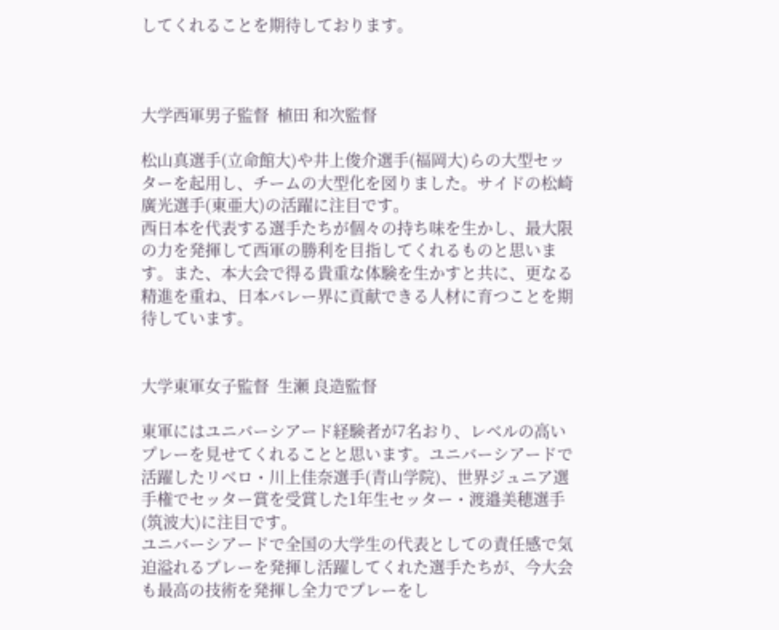してくれることを期待しております。



大学西軍男子監督  植田 和次監督

松山真選手(立命館大)や井上俊介選手(福岡大)らの大型セッターを起用し、チームの大型化を図りました。サイドの松崎廣光選手(東亜大)の活躍に注目です。
西日本を代表する選手たちが個々の持ち味を生かし、最大限の力を発揮して西軍の勝利を目指してくれるものと思います。また、本大会で得る貴重な体験を生かすと共に、更なる精進を重ね、日本バレー界に貢献できる人材に育つことを期待しています。


大学東軍女子監督  生瀬 良造監督

東軍にはユニバーシアード経験者が7名おり、レベルの高いプレーを見せてくれることと思います。ユニバーシアードで活躍したリベロ・川上佳奈選手(青山学院)、世界ジュニア選手権でセッター賞を受賞した1年生セッター・渡邉美穂選手(筑波大)に注目です。
ユニバーシアードで全国の大学生の代表としての責任感で気迫溢れるプレーを発揮し活躍してくれた選手たちが、今大会も最高の技術を発揮し全力でプレーをし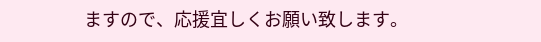ますので、応援宜しくお願い致します。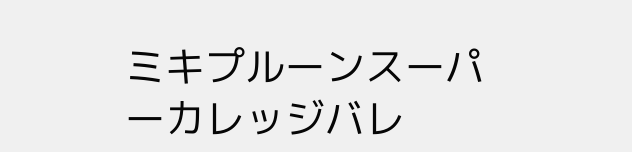ミキプルーンスーパーカレッジバレ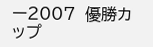ー2007  優勝カップ